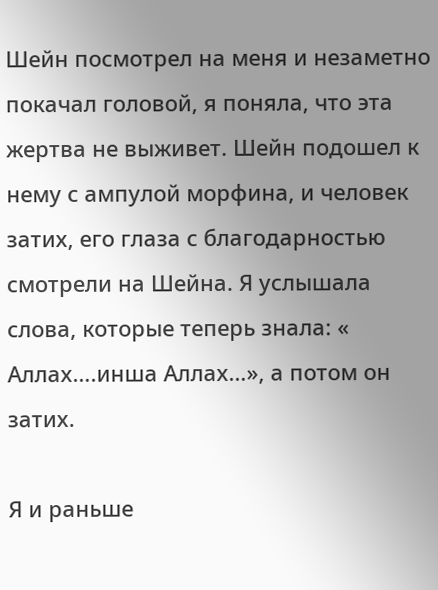Шейн посмотрел на меня и незаметно покачал головой, я поняла, что эта жертва не выживет. Шейн подошел к нему с ампулой морфина, и человек затих, его глаза с благодарностью смотрели на Шейна. Я услышала слова, которые теперь знала: « Аллах….инша Аллах…», а потом он затих.

Я и раньше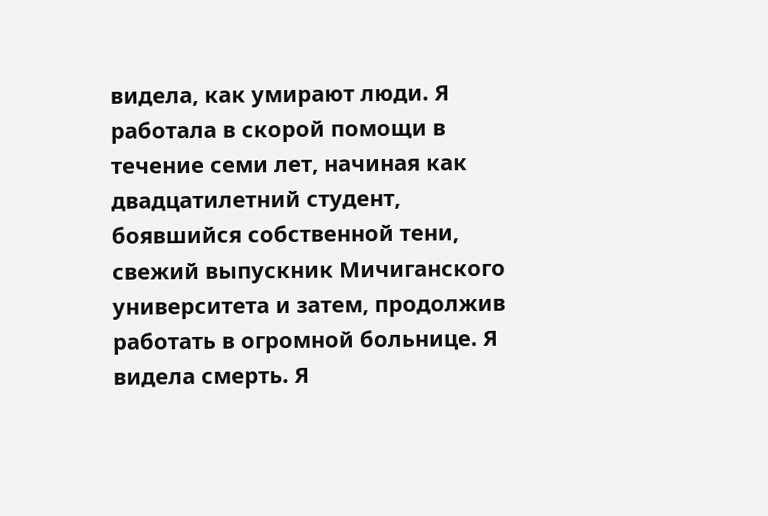видела, как умирают люди. Я работала в скорой помощи в течение семи лет, начиная как двадцатилетний студент, боявшийся собственной тени, свежий выпускник Мичиганского университета и затем, продолжив работать в огромной больнице. Я видела смерть. Я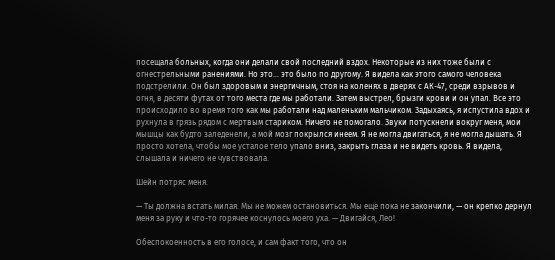посещала больных, когда они делали свой последний вздох. Некоторые из них тоже были с огнестрельными ранениями. Но это… это было по другому. Я видела как этого самого человека подстрелили. Он был здоровым и энергичным, стоя на коленях в дверях с АК-47, среди взрывов и огня, в десяти футах от того места где мы работали. Затем выстрел, брызги крови и он упал. Все это происходило во время того как мы работали над маленьким мальчиком. Задыхаясь, я испустила вдох и рухнула в грязь рядом с мертвым стариком. Ничего не помогало. Звуки потускнели вокруг меня, мои мышцы как будто заледенели, а мой мозг покрылся инеем. Я не могла двигаться, я не могла дышать. Я просто хотела, чтобы мое усталое тело упало вниз, закрыть глаза и не видеть кровь. Я видела, слышала и ничего не чувствовала.

Шейн потряс меня.

— Ты должна встать милая. Мы не можем остановиться. Мы еще пока не закончили, — он крепко дернул меня за руку и что-то горячее коснулось моего уха. — Двигайся, Лео!

Обеспокоенность в его голосе, и сам факт того, что он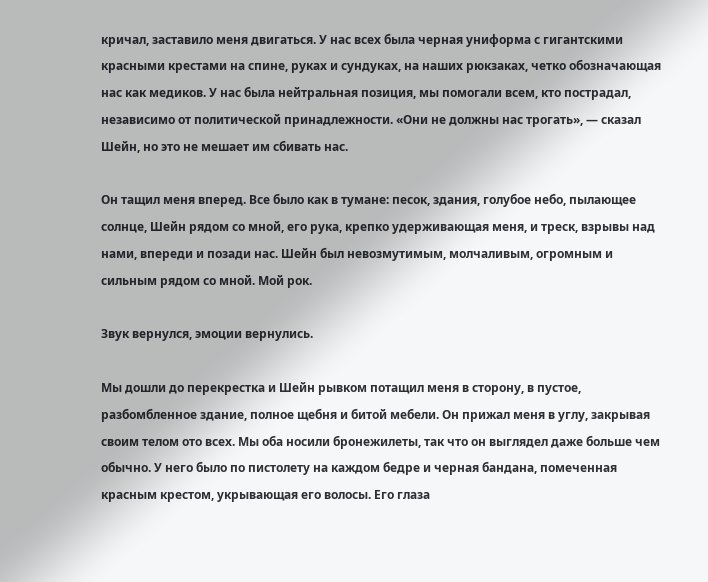кричал, заставило меня двигаться. У нас всех была черная униформа с гигантскими красными крестами на спине, руках и сундуках, на наших рюкзаках, четко обозначающая нас как медиков. У нас была нейтральная позиция, мы помогали всем, кто пострадал, независимо от политической принадлежности. «Они не должны нас трогать», — сказал Шейн, но это не мешает им сбивать нас.

Он тащил меня вперед. Все было как в тумане: песок, здания, голубое небо, пылающее солнце, Шейн рядом со мной, его рука, крепко удерживающая меня, и треск, взрывы над нами, впереди и позади нас. Шейн был невозмутимым, молчаливым, огромным и сильным рядом со мной. Мой рок.

Звук вернулся, эмоции вернулись.

Мы дошли до перекрестка и Шейн рывком потащил меня в сторону, в пустое, разбомбленное здание, полное щебня и битой мебели. Он прижал меня в углу, закрывая своим телом ото всех. Мы оба носили бронежилеты, так что он выглядел даже больше чем обычно. У него было по пистолету на каждом бедре и черная бандана, помеченная красным крестом, укрывающая его волосы. Его глаза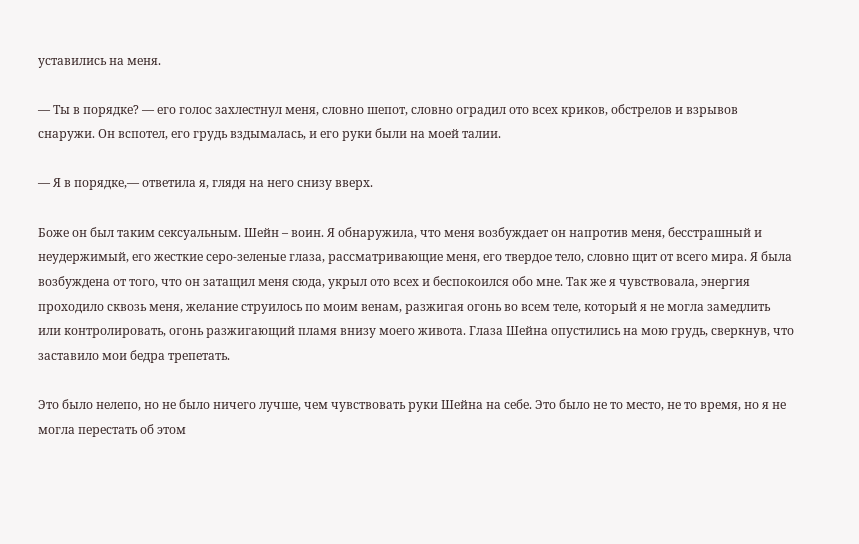уставились на меня.

— Ты в порядке? — его голос захлестнул меня, словно шепот, словно оградил ото всех криков, обстрелов и взрывов снаружи. Он вспотел, его грудь вздымалась, и его руки были на моей талии.

— Я в порядке,— ответила я, глядя на него снизу вверх.

Боже он был таким сексуальным. Шейн – воин. Я обнаружила, что меня возбуждает он напротив меня, бесстрашный и неудержимый, его жесткие серо-зеленые глаза, рассматривающие меня, его твердое тело, словно щит от всего мира. Я была возбуждена от того, что он затащил меня сюда, укрыл ото всех и беспокоился обо мне. Так же я чувствовала, энергия проходило сквозь меня, желание струилось по моим венам, разжигая огонь во всем теле, который я не могла замедлить или контролировать, огонь разжигающий пламя внизу моего живота. Глаза Шейна опустились на мою грудь, сверкнув, что заставило мои бедра трепетать.

Это было нелепо, но не было ничего лучше, чем чувствовать руки Шейна на себе. Это было не то место, не то время, но я не могла перестать об этом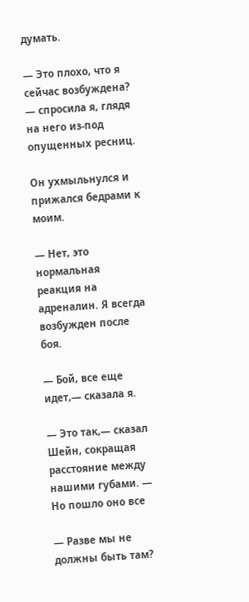думать.

— Это плохо, что я сейчас возбуждена? — спросила я, глядя на него из-под опущенных ресниц.

Он ухмыльнулся и прижался бедрами к моим.

— Нет, это нормальная реакция на адреналин. Я всегда возбужден после боя.

— Бой, все еще идет,— сказала я.

— Это так,— сказал Шейн, сокращая расстояние между нашими губами. — Но пошло оно все

— Разве мы не должны быть там?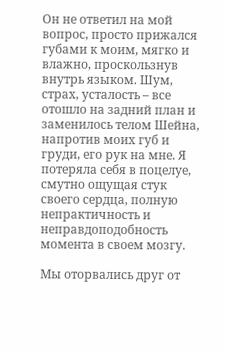Он не ответил на мой вопрос, просто прижался губами к моим, мягко и влажно, проскользнув внутрь языком. Шум, страх, усталость – все отошло на задний план и заменилось телом Шейна, напротив моих губ и груди, его рук на мне. Я потеряла себя в поцелуе, смутно ощущая стук своего сердца, полную непрактичность и неправдоподобность момента в своем мозгу.

Мы оторвались друг от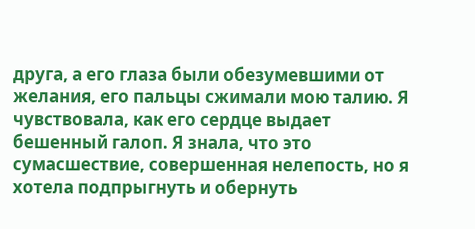друга, а его глаза были обезумевшими от желания, его пальцы сжимали мою талию. Я чувствовала, как его сердце выдает бешенный галоп. Я знала, что это сумасшествие, совершенная нелепость, но я хотела подпрыгнуть и обернуть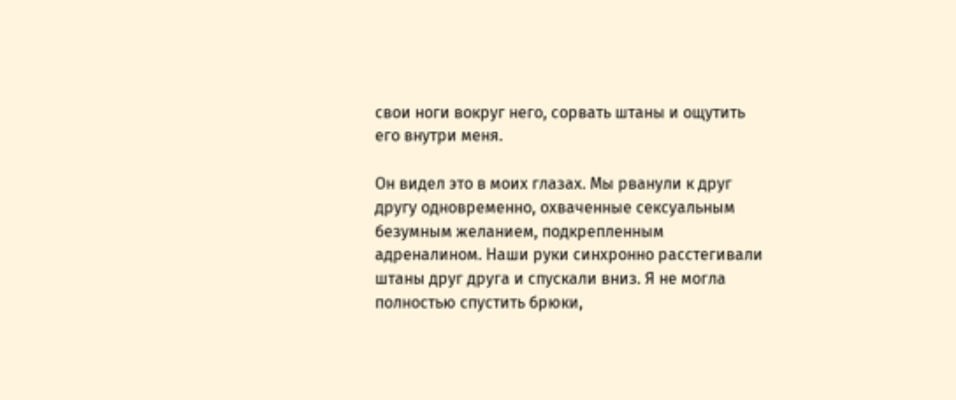свои ноги вокруг него, сорвать штаны и ощутить его внутри меня.

Он видел это в моих глазах. Мы рванули к друг другу одновременно, охваченные сексуальным безумным желанием, подкрепленным адреналином. Наши руки синхронно расстегивали штаны друг друга и спускали вниз. Я не могла полностью спустить брюки,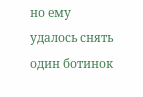но ему удалось снять один ботинок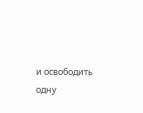и освободить одну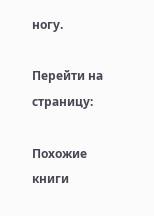ногу.

Перейти на страницу:

Похожие книги